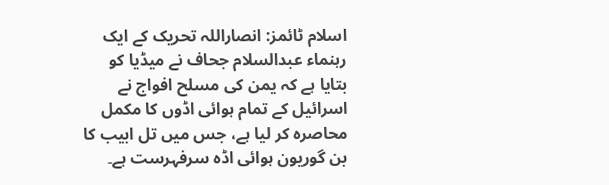اسلام ٹائمز: انصاراللہ تحریک کے ایک رہنماء عبدالسلام جحاف نے میڈیا کو بتایا ہے کہ یمن کی مسلح افواج نے اسرائیل کے تمام ہوائی اڈوں کا مکمل محاصرہ کر لیا ہے، جس میں تل ابیب کا بن گوریون ہوائی اڈہ سرفہرست ہے۔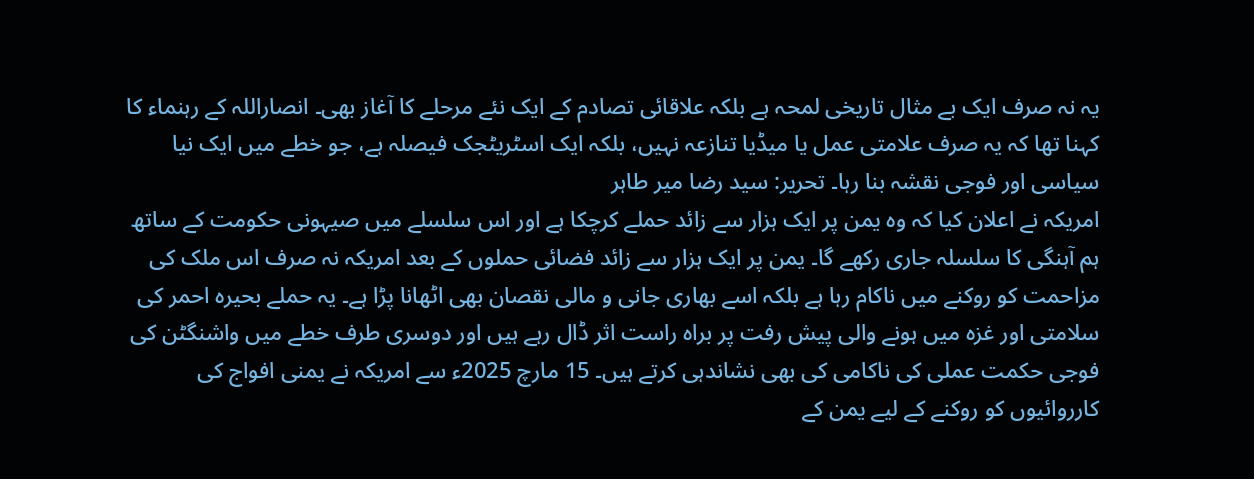یہ نہ صرف ایک بے مثال تاریخی لمحہ ہے بلکہ علاقائی تصادم کے ایک نئے مرحلے کا آغاز بھی۔ انصاراللہ کے رہنماء کا کہنا تھا کہ یہ صرف علامتی عمل یا میڈیا تنازعہ نہیں، بلکہ ایک اسٹریٹجک فیصلہ ہے، جو خطے میں ایک نیا سیاسی اور فوجی نقشہ بنا رہا۔ تحریر: سید رضا میر طاہر
امریکہ نے اعلان کیا کہ وہ یمن پر ایک ہزار سے زائد حملے کرچکا ہے اور اس سلسلے میں صیہونی حکومت کے ساتھ ہم آہنگی کا سلسلہ جاری رکھے گا۔ یمن پر ایک ہزار سے زائد فضائی حملوں کے بعد امریکہ نہ صرف اس ملک کی مزاحمت کو روکنے میں ناکام رہا ہے بلکہ اسے بھاری جانی و مالی نقصان بھی اٹھانا پڑا ہے۔ یہ حملے بحیرہ احمر کی سلامتی اور غزہ میں ہونے والی پیش رفت پر براہ راست اثر ڈال رہے ہیں اور دوسری طرف خطے میں واشنگٹن کی فوجی حکمت عملی کی ناکامی کی بھی نشاندہی کرتے ہیں۔ 15 مارچ 2025ء سے امریکہ نے یمنی افواج کی کارروائیوں کو روکنے کے لیے یمن کے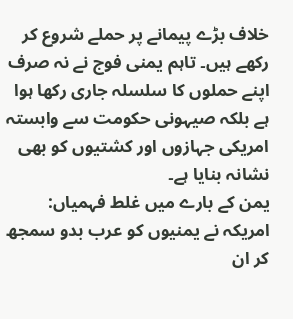خلاف بڑے پیمانے پر حملے شروع کر رکھے ہیں۔ تاہم یمنی فوج نے نہ صرف اپنے حملوں کا سلسلہ جاری رکھا ہوا ہے بلکہ صیہونی حکومت سے وابستہ امریکی جہازوں اور کشتیوں کو بھی نشانہ بنایا ہے۔
یمن کے بارے میں غلط فہمیاں:
امریکہ نے یمنیوں کو عرب بدو سمجھ کر ان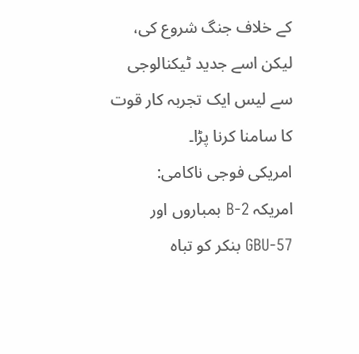کے خلاف جنگ شروع کی، لیکن اسے جدید ٹیکنالوجی سے لیس ایک تجربہ کار قوت کا سامنا کرنا پڑا۔
امریکی فوجی ناکامی:
امریکہ B-2 بمباروں اور GBU-57 بنکر کو تباہ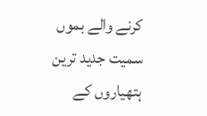کرنے والے بموں سمیت جدید ترین ہتھیاروں کے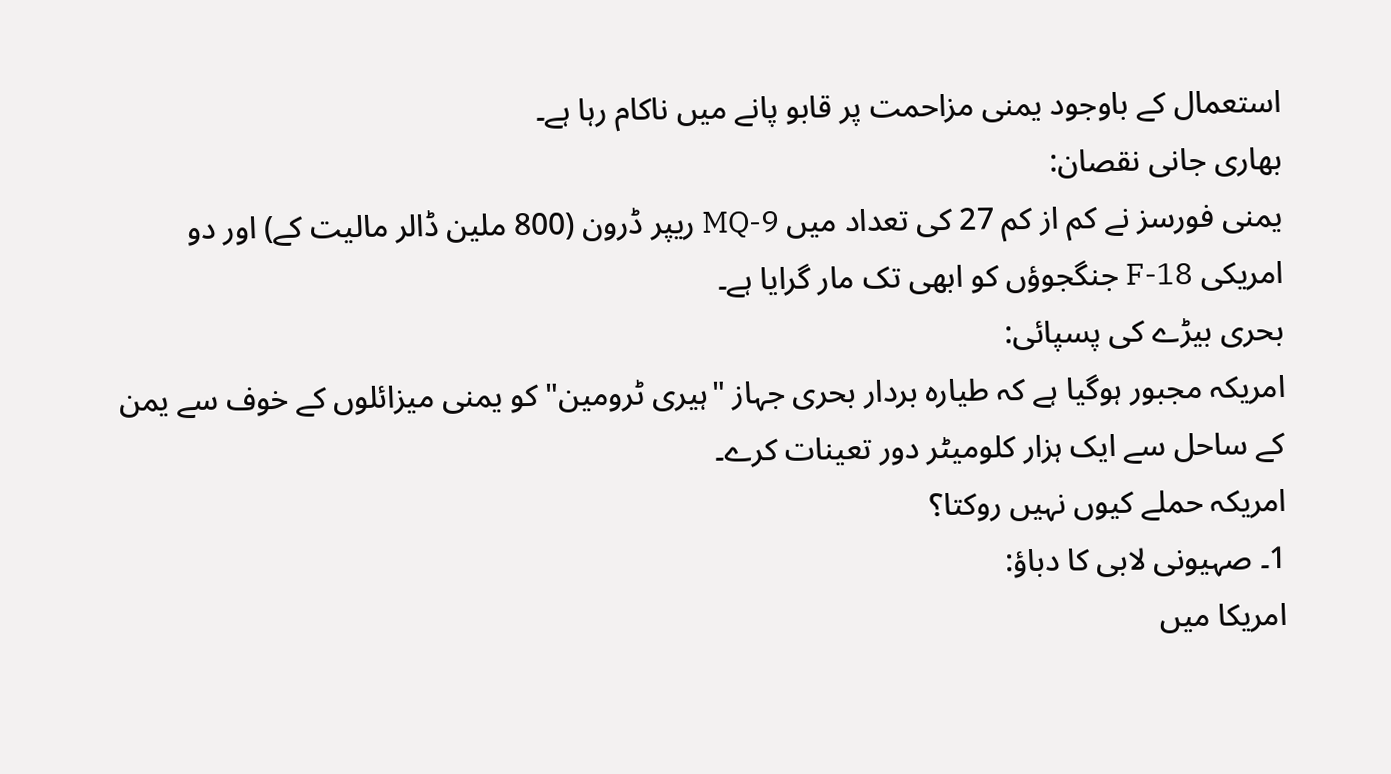استعمال کے باوجود یمنی مزاحمت پر قابو پانے میں ناکام رہا ہے۔
بھاری جانی نقصان:
یمنی فورسز نے کم از کم 27 کی تعداد میں MQ-9 ریپر ڈرون (800 ملین ڈالر مالیت کے) اور دو امریکی F-18 جنگجوؤں کو ابھی تک مار گرایا ہے۔
بحری بیڑے کی پسپائی:
امریکہ مجبور ہوگیا ہے کہ طیارہ بردار بحری جہاز "ہیری ٹرومین" کو یمنی میزائلوں کے خوف سے یمن کے ساحل سے ایک ہزار کلومیٹر دور تعینات کرے۔
امریکہ حملے کیوں نہیں روکتا؟
1۔ صہیونی لابی کا دباؤ:
امریکا میں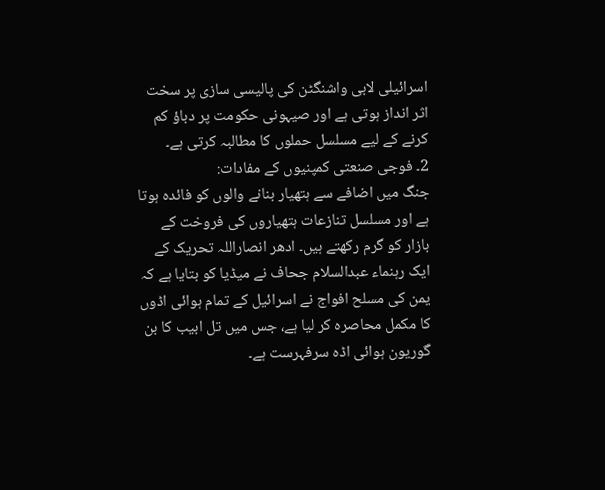اسرائیلی لابی واشنگٹن کی پالیسی سازی پر سخت اثر انداز ہوتی ہے اور صیہونی حکومت پر دباؤ کم کرنے کے لیے مسلسل حملوں کا مطالبہ کرتی ہے۔
2۔ فوجی صنعتی کمپنیوں کے مفادات:
جنگ میں اضافے سے ہتھیار بنانے والوں کو فائدہ ہوتا ہے اور مسلسل تنازعات ہتھیاروں کی فروخت کے بازار کو گرم رکھتے ہیں۔ ادھر انصاراللہ تحریک کے ایک رہنماء عبدالسلام جحاف نے میڈیا کو بتایا ہے کہ یمن کی مسلح افواج نے اسرائیل کے تمام ہوائی اڈوں کا مکمل محاصرہ کر لیا ہے، جس میں تل ابیب کا بن گوریون ہوائی اڈہ سرفہرست ہے۔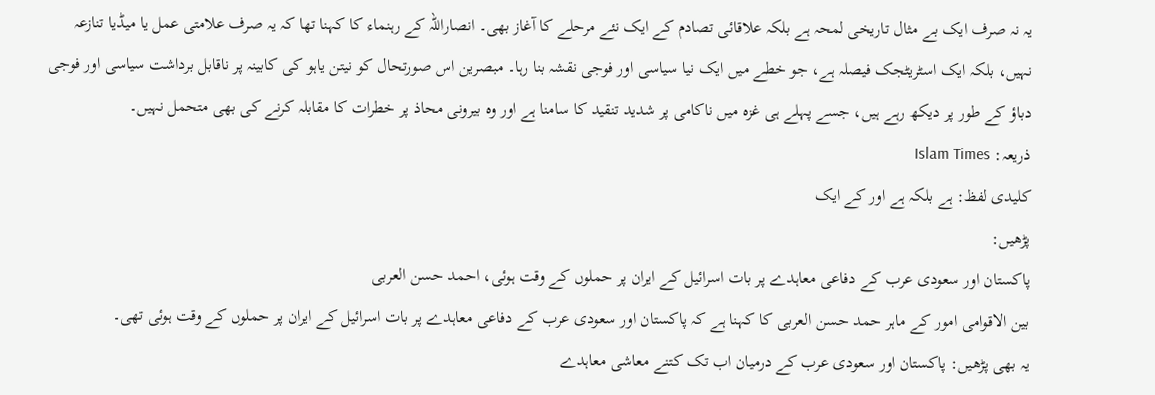یہ نہ صرف ایک بے مثال تاریخی لمحہ ہے بلکہ علاقائی تصادم کے ایک نئے مرحلے کا آغاز بھی۔ انصاراللہ کے رہنماء کا کہنا تھا کہ یہ صرف علامتی عمل یا میڈیا تنازعہ نہیں، بلکہ ایک اسٹریٹجک فیصلہ ہے، جو خطے میں ایک نیا سیاسی اور فوجی نقشہ بنا رہا۔ مبصرین اس صورتحال کو نیتن یاہو کی کابینہ پر ناقابل برداشت سیاسی اور فوجی دباؤ کے طور پر دیکھ رہے ہیں، جسے پہلے ہی غزہ میں ناکامی پر شدید تنقید کا سامنا ہے اور وہ بیرونی محاذ پر خطرات کا مقابلہ کرنے کی بھی متحمل نہیں۔
ذریعہ: Islam Times
کلیدی لفظ: ہے بلکہ ہے اور کے ایک
پڑھیں:
پاکستان اور سعودی عرب کے دفاعی معاہدے پر بات اسرائیل کے ایران پر حملوں کے وقت ہوئی، احمد حسن العربی
بین الاقوامی امور کے ماہر حمد حسن العربی کا کہنا ہے کہ پاکستان اور سعودی عرب کے دفاعی معاہدے پر بات اسرائیل کے ایران پر حملوں کے وقت ہوئی تھی۔
یہ بھی پڑھیں: پاکستان اور سعودی عرب کے درمیان اب تک کتنے معاشی معاہدے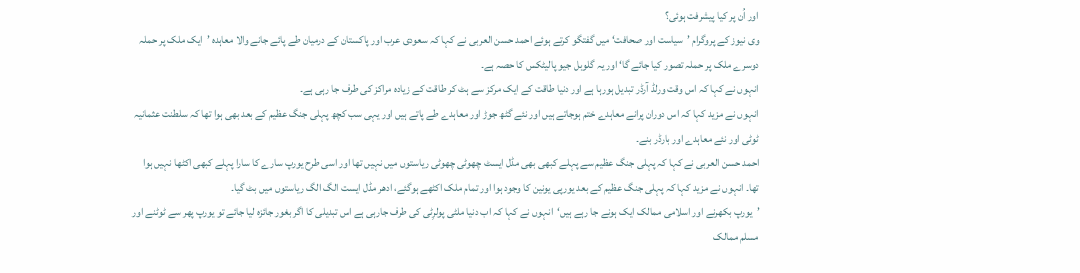اور اُن پر کیا پیشرفت ہوئی؟
وی نیوز کے پروگرام ’سیاست اور صحافت‘ میں گفتگو کرتے ہوئے احمد حسن العربی نے کہا کہ سعودی عرب اور پاکستان کے درمیان طے پائے جانے والا معاہدہ ’ایک ملک پر حملہ دوسرے ملک پر حملہ تصور کیا جائے گا‘ اور یہ گلوبل جیو پالیٹکس کا حصہ ہے۔
انہوں نے کہا کہ اس وقت ورلڈ آرڈر تبدیل ہورہا ہے اور دنیا طاقت کے ایک مرکز سے ہٹ کر طاقت کے زیادہ مراکز کی طرف جا رہی ہے۔
انہوں نے مزید کہا کہ اس دوران پرانے معاہدے ختم ہوجاتے ہیں اور نئے گٹھ جوڑ اور معاہدے طے پاتے ہیں اور یہی سب کچھ پہلی جنگ عظیم کے بعد بھی ہوا تھا کہ سلطنت عثمانیہ ٹوٹی اور نئے معاہدے اور بارڈر بنے۔
احمد حسن العربی نے کہا کہ پہلی جنگ عظیم سے پہلے کبھی بھی مڈل ایسٹ چھوٹی چھوٹی ریاستوں میں نہیں تھا اور اسی طرح یورپ سارے کا سارا پہلے کبھی اکٹھا نہیں ہوا تھا۔ انہوں نے مزید کہا کہ پہلی جنگ عظیم کے بعد یورپی یونین کا وجود ہوا اور تمام ملک اکٹھے ہوگئے، ادھر مڈل ایست الگ الگ ریاستوں میں بٹ گیا۔
’یورپ بکھرنے اور اسلامی ممالک ایک ہونے جا رہے ہیں‘انہوں نے کہا کہ اب دنیا ملٹی پولرِٹی کی طرف جارہی ہے اس تبدیلی کا اگر بغور جائزہ لیا جائے تو یورپ پھر سے ٹوٹنے اور مسلم ممالک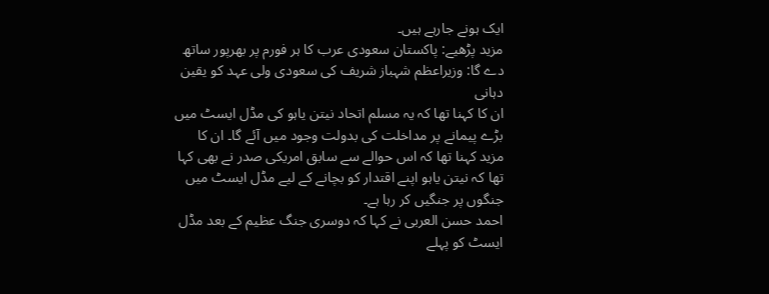ایک ہونے جارہے ہیں۔
مزید پڑھیے: پاکستان سعودی عرب کا ہر فورم پر بھرپور ساتھ دے گا: وزیراعظم شہباز شریف کی سعودی ولی عہد کو یقین دہانی
ان کا کہنا تھا کہ یہ مسلم اتحاد نیتن یاہو کی مڈل ایسٹ میں بڑے پیمانے پر مداخلت کی بدولت وجود میں آئے گا۔ ان کا مزید کہنا تھا کہ اس حوالے سے سابق امریکی صدر نے بھی کہا تھا کہ نیتن یاہو اپنے اقتدار کو بچانے کے لیے مڈل ایسٹ میں جنگوں پر جنگیں کر رہا ہے۔
احمد حسن العربی نے کہا کہ دوسری جنگ عظیم کے بعد مڈل ایسٹ کو پہلے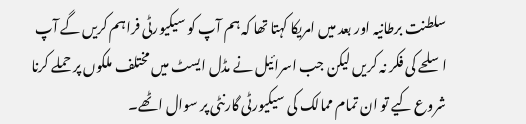سلطنت برطانیہ اور بعد میں امریکا کہتا تھا کہ ہم آپ کو سیکیورٹی فراہم کریں گے آپ اسلحے کی فکر نہ کریں لیکن جب اسرائیل نے مڈل ایسٹ میں مختلف ملکوں پر حملے کرنا شروع کیے تو ان تمام ممالک کی سیکیورٹی گارنٹی پر سوال اٹھے۔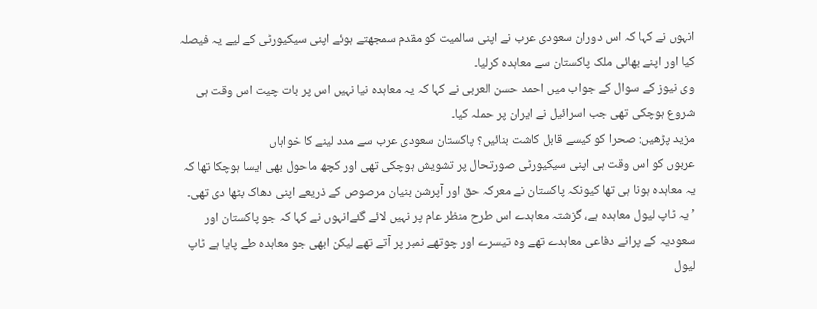انہوں نے کہا کہ اس دوران سعودی عرب نے اپنی سالمیت کو مقدم سمجھتے ہوئے اپنی سیکیورٹی کے لیے یہ فیصلہ کیا اور اپنے بھائی ملک پاکستان سے معاہدہ کرلیا۔
وی نیوز کے سوال کے جواب میں احمد حسن العربی نے کہا کہ یہ معاہدہ نیا نہیں اس پر بات چیت اس وقت ہی شروع ہوچکی تھی جب اسرائیل نے ایران پر حملہ کیا۔
مزید پڑھیں: صحرا کو کیسے قابل کاشت بنائیں؟ پاکستان سعودی عرب سے مدد لینے کا خواہاں
عربوں کو اس وقت ہی اپنی سیکیورٹی صورتحال پر تشویش ہوچکی تھی اور کچھ ماحول بھی ایسا ہوچکا تھا کہ یہ معاہدہ ہونا ہی تھا کیونکہ پاکستان نے معرکہ حق اور آپرشن بنیان مرصوص کے ذریعے اپنی دھاک بٹھا دی تھی۔
’یہ ٹاپ لیول معاہدہ ہے، گزشتہ معاہدے اس طرح منظر عام پر نہیں لائے گئےانہوں نے کہا کہ جو پاکستان اور سعودیہ کے پرانے دفاعی معاہدے تھے وہ تیسرے اور چوتھے نمبر پر آتے تھے لیکن ابھی جو معاہدہ طے پایا ہے ٹاپ لیول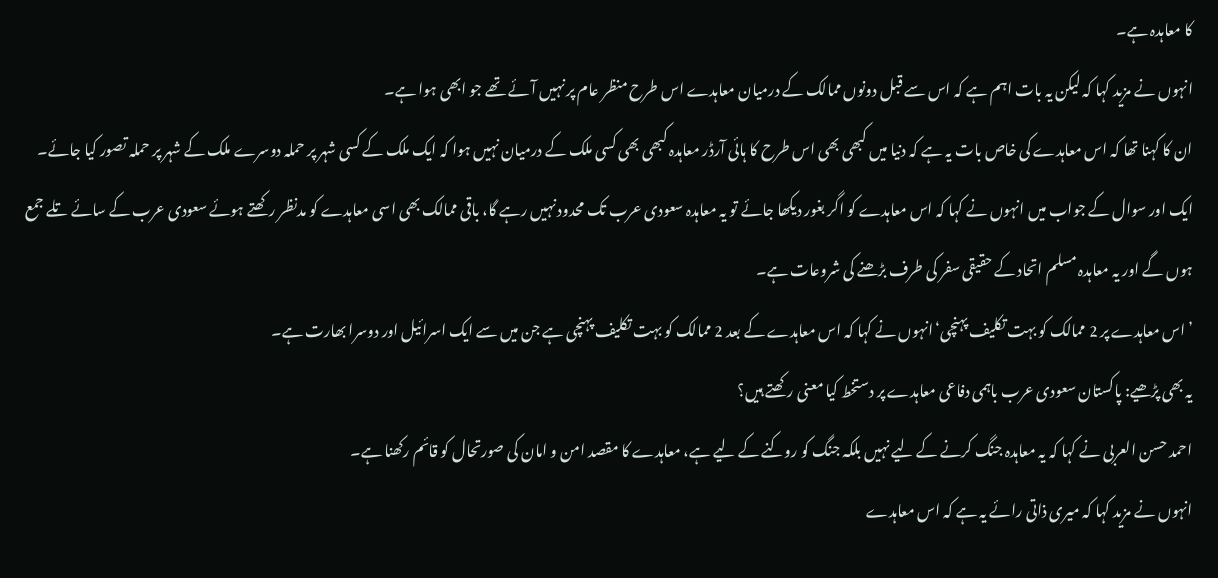کا معاہدہ ہے۔
انہوں نے مزید کہا کہ لیکن یہ بات اہم ہے کہ اس سے قبل دونوں ممالک کے درمیان معاہدے اس طرح منظر عام پر نہیں آئے تھے جو ابھی ہوا ہے۔
ان کا کہنا تھا کہ اس معاہدے کی خاص بات یہ ہے کہ دنیا میں کبھی بھی اس طرح کا ہائی آرڈر معاہدہ کبھی بھی کسی ملک کے درمیان نہیں ہوا کہ ایک ملک کے کسی شہر پر حملہ دوسرے ملک کے شہر پر حملہ تصور کیا جائے۔
ایک اور سوال کے جواب میں انہوں نے کہا کہ اس معاہدے کو اگر بغور دیکھا جائے تو یہ معاہدہ سعودی عرب تک محدود نہیں رہے گا، باقی ممالک بھی اسی معاہدے کو مدنظر رکھتے ہوئے سعودی عرب کے سائے تلے جمع ہوں گے اور یہ معاہدہ مسلم اتحاد کے حقیقی سفر کی طرف بڑھنے کی شروعات ہے۔
’اس معاہدے پر 2 ممالک کو بہت تکلیف پہنچی‘انہوں نے کہا کہ اس معاہدے کے بعد 2 ممالک کو بہت تکلیف پہنچی ہے جن میں سے ایک اسرائیل اور دوسرا بھارت ہے۔
یہ بھی پڑھیے: پاکستان سعودی عرب باہمی دفاعی معاہدے پر دستخط کیا معنی رکھتے ہیں؟
احمد حسن العربی نے کہا کہ یہ معاہدہ جنگ کرنے کے لیے نہیں بلکہ جنگ کو روکنے کے لیے ہے، معاہدے کا مقصد امن و امان کی صورتحال کو قائم رکھنا ہے۔
انہوں نے مزید کہا کہ میری ذاتی رائے یہ ہے کہ اس معاہدے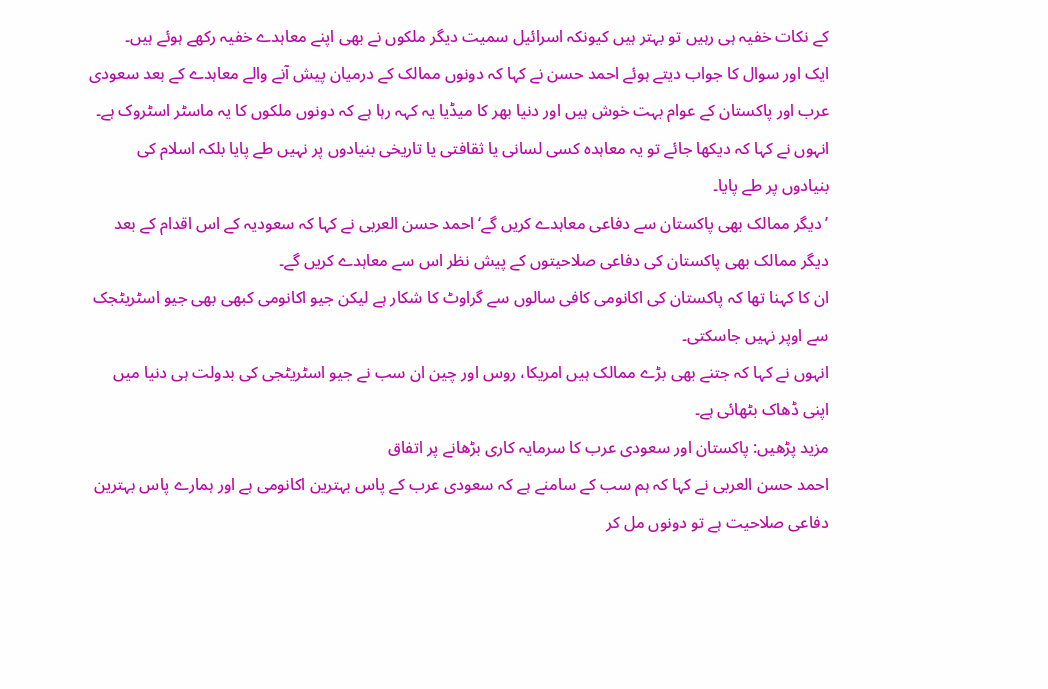کے نکات خفیہ ہی رہیں تو بہتر ہیں کیونکہ اسرائیل سمیت دیگر ملکوں نے بھی اپنے معاہدے خفیہ رکھے ہوئے ہیں۔
ایک اور سوال کا جواب دیتے ہوئے احمد حسن نے کہا کہ دونوں ممالک کے درمیان پیش آنے والے معاہدے کے بعد سعودی عرب اور پاکستان کے عوام بہت خوش ہیں اور دنیا بھر کا میڈیا یہ کہہ رہا ہے کہ دونوں ملکوں کا یہ ماسٹر اسٹروک ہے۔
انہوں نے کہا کہ دیکھا جائے تو یہ معاہدہ کسی لسانی یا ثقافتی یا تاریخی بنیادوں پر نہیں طے پایا بلکہ اسلام کی بنیادوں پر طے پایا۔
’دیگر ممالک بھی پاکستان سے دفاعی معاہدے کریں گے‘احمد حسن العربی نے کہا کہ سعودیہ کے اس اقدام کے بعد دیگر ممالک بھی پاکستان کی دفاعی صلاحیتوں کے پیش نظر اس سے معاہدے کریں گے۔
ان کا کہنا تھا کہ پاکستان کی اکانومی کافی سالوں سے گراوٹ کا شکار ہے لیکن جیو اکانومی کبھی بھی جیو اسٹریٹجک سے اوپر نہیں جاسکتی۔
انہوں نے کہا کہ جتنے بھی بڑے ممالک ہیں امریکا، روس اور چین ان سب نے جیو اسٹریٹجی کی بدولت ہی دنیا میں اپنی ڈھاک بٹھائی ہے۔
مزید پڑھیں: پاکستان اور سعودی عرب کا سرمایہ کاری بڑھانے پر اتفاق
احمد حسن العربی نے کہا کہ ہم سب کے سامنے ہے کہ سعودی عرب کے پاس بہترین اکانومی ہے اور ہمارے پاس بہترین دفاعی صلاحیت ہے تو دونوں مل کر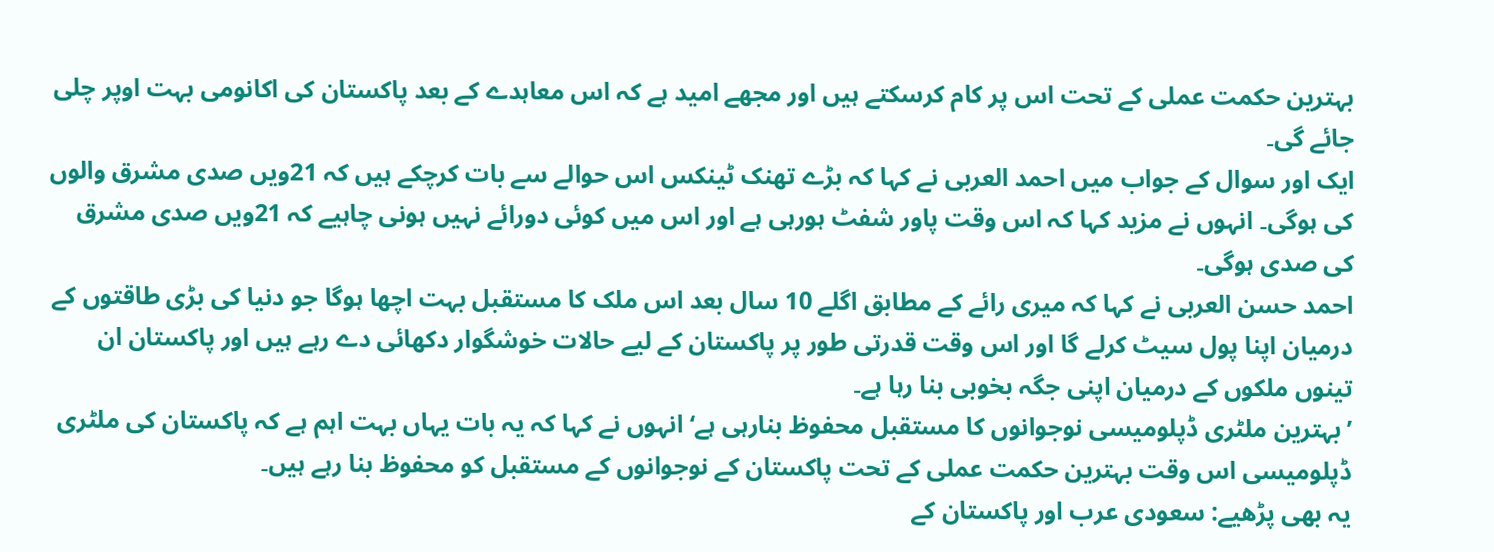بہترین حکمت عملی کے تحت اس پر کام کرسکتے ہیں اور مجھے امید ہے کہ اس معاہدے کے بعد پاکستان کی اکانومی بہت اوپر چلی جائے گی۔
ایک اور سوال کے جواب میں احمد العربی نے کہا کہ بڑے تھنک ٹینکس اس حوالے سے بات کرچکے ہیں کہ 21ویں صدی مشرق والوں کی ہوگی۔ انہوں نے مزید کہا کہ اس وقت پاور شفٹ ہورہی ہے اور اس میں کوئی دورائے نہیں ہونی چاہیے کہ 21ویں صدی مشرق کی صدی ہوگی۔
احمد حسن العربی نے کہا کہ میری رائے کے مطابق اگلے 10 سال بعد اس ملک کا مستقبل بہت اچھا ہوگا جو دنیا کی بڑی طاقتوں کے درمیان اپنا پول سیٹ کرلے گا اور اس وقت قدرتی طور پر پاکستان کے لیے حالات خوشگوار دکھائی دے رہے ہیں اور پاکستان ان تینوں ملکوں کے درمیان اپنی جگہ بخوبی بنا رہا ہے۔
’بہترین ملٹری ڈپلومیسی نوجوانوں کا مستقبل محفوظ بنارہی ہے‘انہوں نے کہا کہ یہ بات یہاں بہت اہم ہے کہ پاکستان کی ملٹری ڈپلومیسی اس وقت بہترین حکمت عملی کے تحت پاکستان کے نوجوانوں کے مستقبل کو محفوظ بنا رہے ہیں۔
یہ بھی پڑھیے: سعودی عرب اور پاکستان کے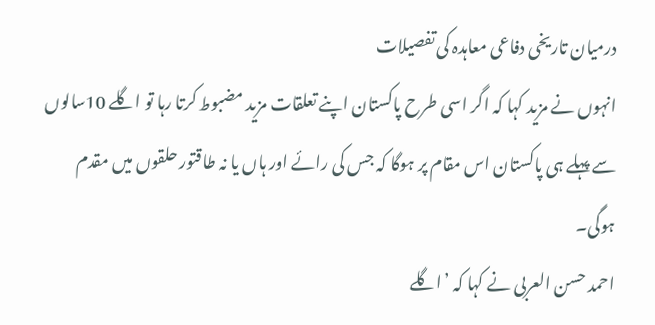درمیان تاریخی دفاعی معاہدہ کی تفصیلات
انہوں نے مزید کہا کہ اگر اسی طرح پاکستان اپنے تعلقات مزید مضبوط کرتا رہا تو اگلے 10سالوں سے پہلے ہی پاکستان اس مقام پر ہوگا کہ جس کی رائے اور ہاں یا نہ طاقتور حلقوں میں مقدم ہوگی۔
احمد حسن العربی نے کہا کہ ’اگلے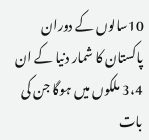10سالوں کے دوران پاکستان کا شمار دنیا کے ان 3،4 ملکوں میں ہوگا جن کی بات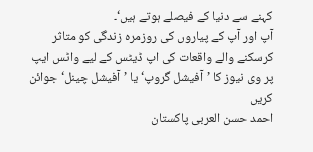کہنے سے دنیا کے فیصلے ہوتے ہیں‘۔
آپ اور آپ کے پیاروں کی روزمرہ زندگی کو متاثر کرسکنے والے واقعات کی اپ ڈیٹس کے لیے واٹس ایپ پر وی نیوز کا ’آفیشل گروپ‘ یا ’آفیشل چینل‘ جوائن کریں
احمد حسن العربی پاکستان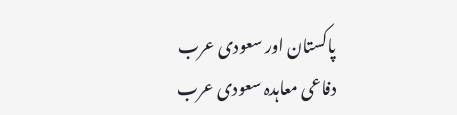پاکستان اور سعودی عرب دفاعی معاہدہ سعودی عرب